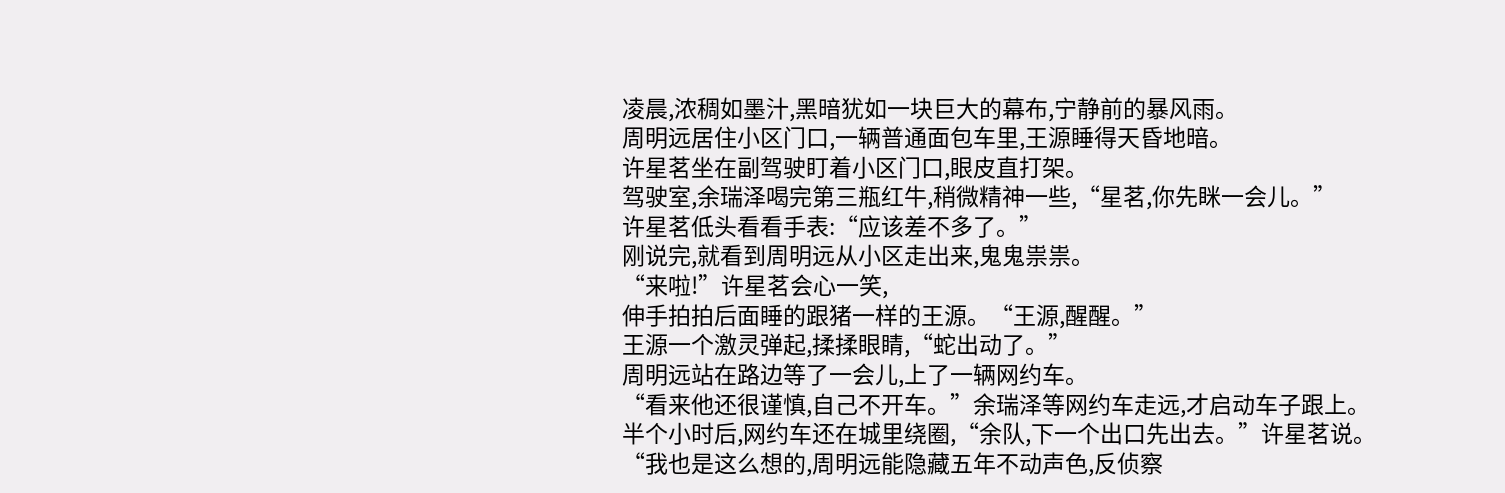凌晨,浓稠如墨汁,黑暗犹如一块巨大的幕布,宁静前的暴风雨。
周明远居住小区门口,一辆普通面包车里,王源睡得天昏地暗。
许星茗坐在副驾驶盯着小区门口,眼皮直打架。
驾驶室,余瑞泽喝完第三瓶红牛,稍微精神一些,“星茗,你先眯一会儿。”
许星茗低头看看手表:“应该差不多了。”
刚说完,就看到周明远从小区走出来,鬼鬼祟祟。
“来啦!”许星茗会心一笑,
伸手拍拍后面睡的跟猪一样的王源。“王源,醒醒。”
王源一个激灵弹起,揉揉眼睛,“蛇出动了。”
周明远站在路边等了一会儿,上了一辆网约车。
“看来他还很谨慎,自己不开车。”余瑞泽等网约车走远,才启动车子跟上。
半个小时后,网约车还在城里绕圈,“余队,下一个出口先出去。”许星茗说。
“我也是这么想的,周明远能隐藏五年不动声色,反侦察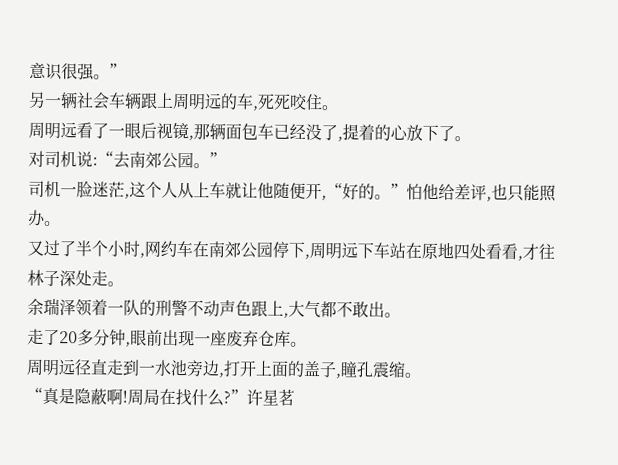意识很强。”
另一辆社会车辆跟上周明远的车,死死咬住。
周明远看了一眼后视镜,那辆面包车已经没了,提着的心放下了。
对司机说:“去南郊公园。”
司机一脸迷茫,这个人从上车就让他随便开,“好的。”怕他给差评,也只能照办。
又过了半个小时,网约车在南郊公园停下,周明远下车站在原地四处看看,才往林子深处走。
余瑞泽领着一队的刑警不动声色跟上,大气都不敢出。
走了20多分钟,眼前出现一座废弃仓库。
周明远径直走到一水池旁边,打开上面的盖子,瞳孔震缩。
“真是隐蔽啊!周局在找什么?”许星茗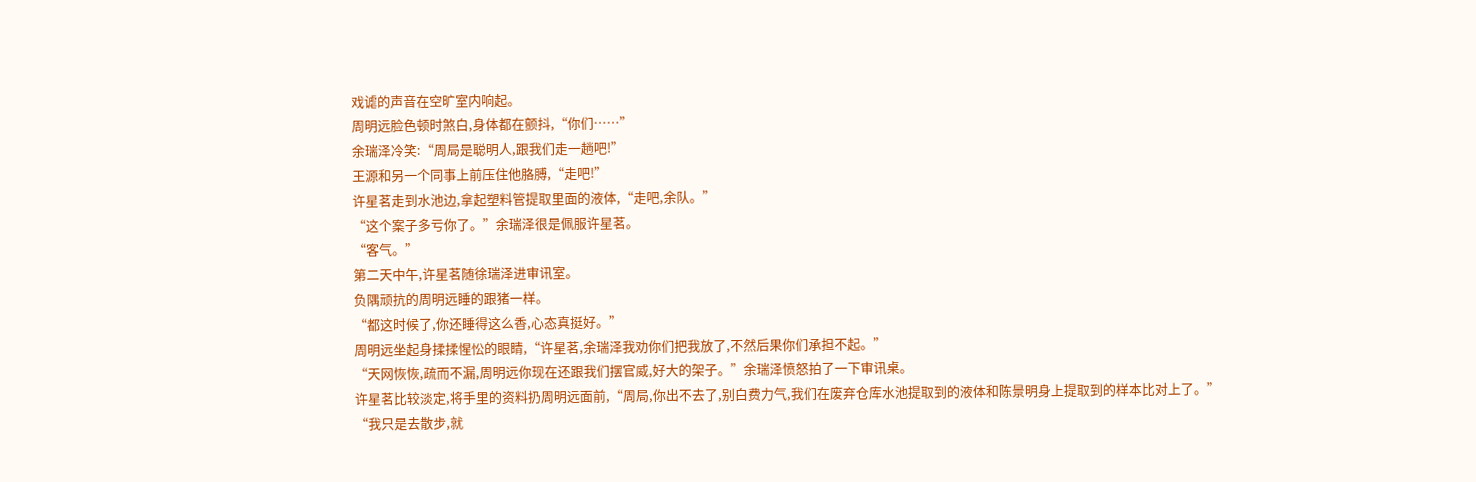戏谑的声音在空旷室内响起。
周明远脸色顿时煞白,身体都在颤抖,“你们……”
余瑞泽冷笑:“周局是聪明人,跟我们走一趟吧!”
王源和另一个同事上前压住他胳膊,“走吧!”
许星茗走到水池边,拿起塑料管提取里面的液体,“走吧,余队。”
“这个案子多亏你了。”余瑞泽很是佩服许星茗。
“客气。”
第二天中午,许星茗随徐瑞泽进审讯室。
负隅顽抗的周明远睡的跟猪一样。
“都这时候了,你还睡得这么香,心态真挺好。”
周明远坐起身揉揉惺忪的眼睛,“许星茗,余瑞泽我劝你们把我放了,不然后果你们承担不起。”
“天网恢恢,疏而不漏,周明远你现在还跟我们摆官威,好大的架子。”余瑞泽愤怒拍了一下审讯桌。
许星茗比较淡定,将手里的资料扔周明远面前,“周局,你出不去了,别白费力气,我们在废弃仓库水池提取到的液体和陈景明身上提取到的样本比对上了。”
“我只是去散步,就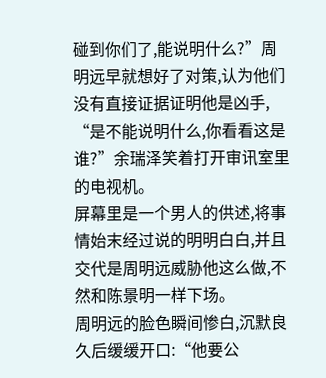碰到你们了,能说明什么?”周明远早就想好了对策,认为他们没有直接证据证明他是凶手,
“是不能说明什么,你看看这是谁?”余瑞泽笑着打开审讯室里的电视机。
屏幕里是一个男人的供述,将事情始末经过说的明明白白,并且交代是周明远威胁他这么做,不然和陈景明一样下场。
周明远的脸色瞬间惨白,沉默良久后缓缓开口:“他要公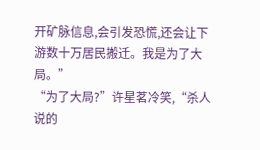开矿脉信息,会引发恐慌,还会让下游数十万居民搬迁。我是为了大局。”
“为了大局?”许星茗冷笑,“杀人说的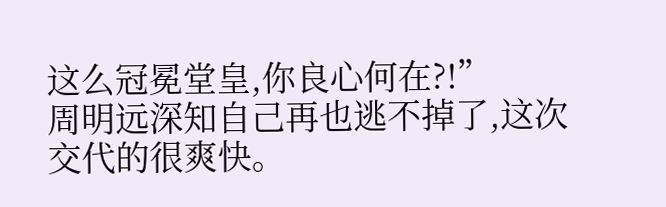这么冠冕堂皇,你良心何在?!”
周明远深知自己再也逃不掉了,这次交代的很爽快。